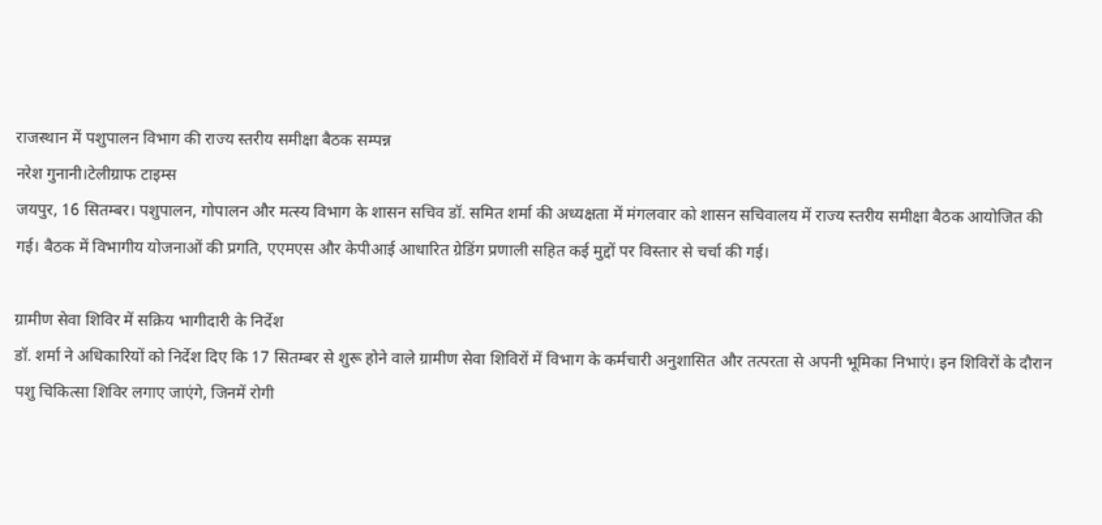राजस्थान में पशुपालन विभाग की राज्य स्तरीय समीक्षा बैठक सम्पन्न
नरेश गुनानी।टेलीग्राफ टाइम्स
जयपुर, 16 सितम्बर। पशुपालन, गोपालन और मत्स्य विभाग के शासन सचिव डॉ. समित शर्मा की अध्यक्षता में मंगलवार को शासन सचिवालय में राज्य स्तरीय समीक्षा बैठक आयोजित की गई। बैठक में विभागीय योजनाओं की प्रगति, एएमएस और केपीआई आधारित ग्रेडिंग प्रणाली सहित कई मुद्दों पर विस्तार से चर्चा की गई।

ग्रामीण सेवा शिविर में सक्रिय भागीदारी के निर्देश
डॉ. शर्मा ने अधिकारियों को निर्देश दिए कि 17 सितम्बर से शुरू होने वाले ग्रामीण सेवा शिविरों में विभाग के कर्मचारी अनुशासित और तत्परता से अपनी भूमिका निभाएं। इन शिविरों के दौरान पशु चिकित्सा शिविर लगाए जाएंगे, जिनमें रोगी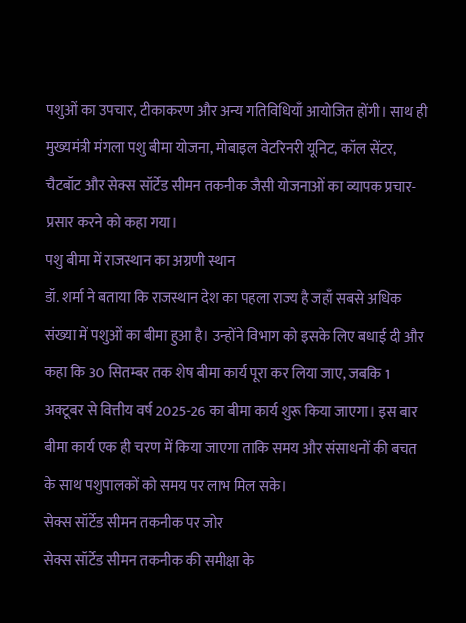पशुओं का उपचार, टीकाकरण और अन्य गतिविधियाँ आयोजित होंगी। साथ ही मुख्यमंत्री मंगला पशु बीमा योजना, मोबाइल वेटरिनरी यूनिट, कॉल सेंटर, चैटबॉट और सेक्स सॉर्टेड सीमन तकनीक जैसी योजनाओं का व्यापक प्रचार-प्रसार करने को कहा गया।
पशु बीमा में राजस्थान का अग्रणी स्थान
डॉ. शर्मा ने बताया कि राजस्थान देश का पहला राज्य है जहाँ सबसे अधिक संख्या में पशुओं का बीमा हुआ है। उन्होंने विभाग को इसके लिए बधाई दी और कहा कि 30 सितम्बर तक शेष बीमा कार्य पूरा कर लिया जाए, जबकि 1 अक्टूबर से वित्तीय वर्ष 2025-26 का बीमा कार्य शुरू किया जाएगा। इस बार बीमा कार्य एक ही चरण में किया जाएगा ताकि समय और संसाधनों की बचत के साथ पशुपालकों को समय पर लाभ मिल सके।
सेक्स सॉर्टेड सीमन तकनीक पर जोर
सेक्स सॉर्टेड सीमन तकनीक की समीक्षा के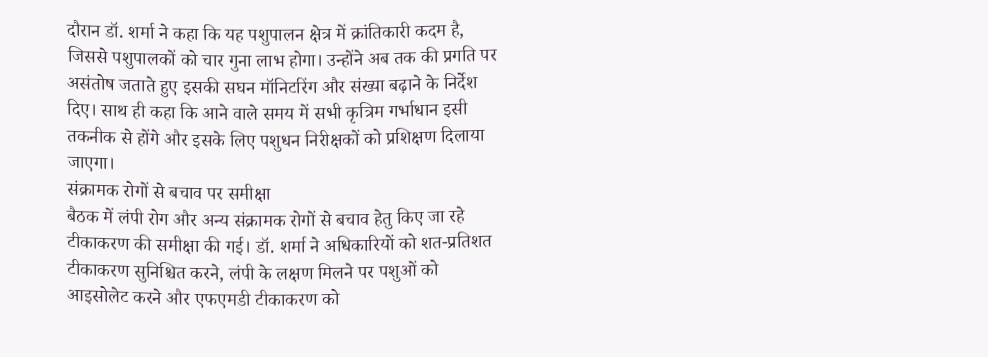दौरान डॉ. शर्मा ने कहा कि यह पशुपालन क्षेत्र में क्रांतिकारी कदम है, जिससे पशुपालकों को चार गुना लाभ होगा। उन्होंने अब तक की प्रगति पर असंतोष जताते हुए इसकी सघन मॉनिटरिंग और संख्या बढ़ाने के निर्देश दिए। साथ ही कहा कि आने वाले समय में सभी कृत्रिम गर्भाधान इसी तकनीक से होंगे और इसके लिए पशुधन निरीक्षकों को प्रशिक्षण दिलाया जाएगा।
संक्रामक रोगों से बचाव पर समीक्षा
बैठक में लंपी रोग और अन्य संक्रामक रोगों से बचाव हेतु किए जा रहे टीकाकरण की समीक्षा की गई। डॉ. शर्मा ने अधिकारियों को शत-प्रतिशत टीकाकरण सुनिश्चित करने, लंपी के लक्षण मिलने पर पशुओं को आइसोलेट करने और एफएमडी टीकाकरण को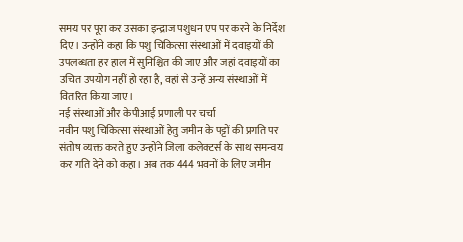समय पर पूरा कर उसका इन्द्राज पशुधन एप पर करने के निर्देश दिए। उन्होंने कहा कि पशु चिकित्सा संस्थाओं में दवाइयों की उपलब्धता हर हाल में सुनिश्चित की जाए और जहां दवाइयों का उचित उपयोग नहीं हो रहा है, वहां से उन्हें अन्य संस्थाओं में वितरित किया जाए।
नई संस्थाओं और केपीआई प्रणाली पर चर्चा
नवीन पशु चिकित्सा संस्थाओं हेतु जमीन के पट्टों की प्रगति पर संतोष व्यक्त करते हुए उन्होंने जिला कलेक्टर्स के साथ समन्वय कर गति देने को कहा। अब तक 444 भवनों के लिए जमीन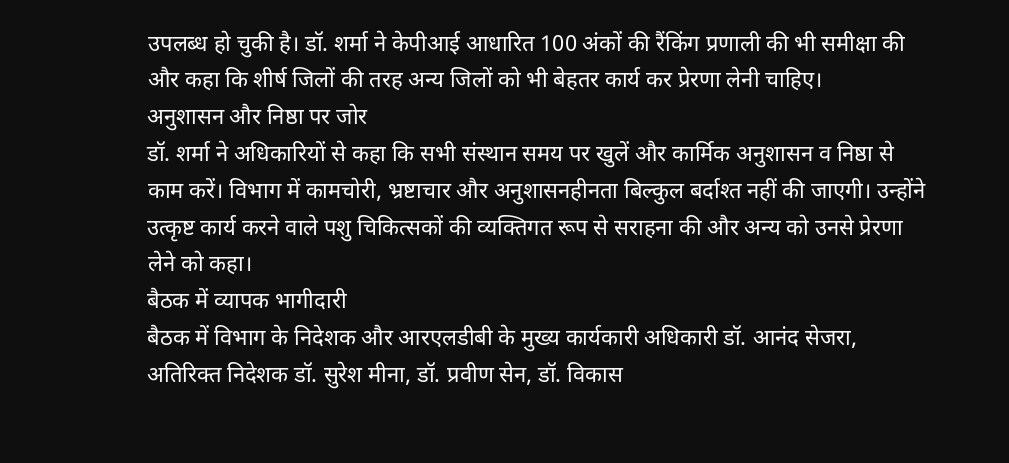उपलब्ध हो चुकी है। डॉ. शर्मा ने केपीआई आधारित 100 अंकों की रैंकिंग प्रणाली की भी समीक्षा की और कहा कि शीर्ष जिलों की तरह अन्य जिलों को भी बेहतर कार्य कर प्रेरणा लेनी चाहिए।
अनुशासन और निष्ठा पर जोर
डॉ. शर्मा ने अधिकारियों से कहा कि सभी संस्थान समय पर खुलें और कार्मिक अनुशासन व निष्ठा से काम करें। विभाग में कामचोरी, भ्रष्टाचार और अनुशासनहीनता बिल्कुल बर्दाश्त नहीं की जाएगी। उन्होंने उत्कृष्ट कार्य करने वाले पशु चिकित्सकों की व्यक्तिगत रूप से सराहना की और अन्य को उनसे प्रेरणा लेने को कहा।
बैठक में व्यापक भागीदारी
बैठक में विभाग के निदेशक और आरएलडीबी के मुख्य कार्यकारी अधिकारी डॉ. आनंद सेजरा, अतिरिक्त निदेशक डॉ. सुरेश मीना, डॉ. प्रवीण सेन, डॉ. विकास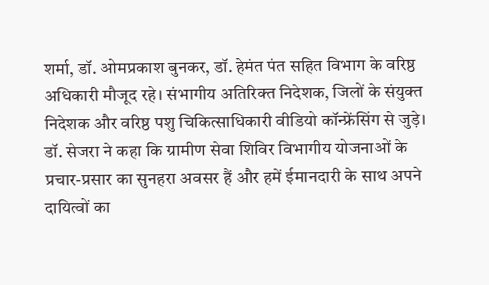शर्मा, डॉ. ओमप्रकाश बुनकर, डॉ. हेमंत पंत सहित विभाग के वरिष्ठ अधिकारी मौजूद रहे। संभागीय अतिरिक्त निदेशक, जिलों के संयुक्त निदेशक और वरिष्ठ पशु चिकित्साधिकारी वीडियो कॉन्फ्रेंसिंग से जुड़े।
डॉ. सेजरा ने कहा कि ग्रामीण सेवा शिविर विभागीय योजनाओं के प्रचार-प्रसार का सुनहरा अवसर हैं और हमें ईमानदारी के साथ अपने दायित्वों का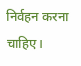निर्वहन करना चाहिए।